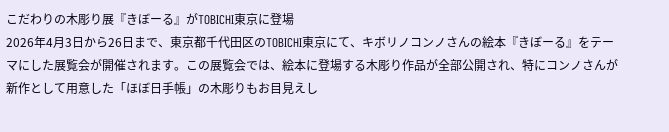こだわりの木彫り展『きぼーる』がTOBICHI東京に登場
2026年4月3日から26日まで、東京都千代田区のTOBICHI東京にて、キボリノコンノさんの絵本『きぼーる』をテーマにした展覧会が開催されます。この展覧会では、絵本に登場する木彫り作品が全部公開され、特にコンノさんが新作として用意した「ほぼ日手帳」の木彫りもお目見えし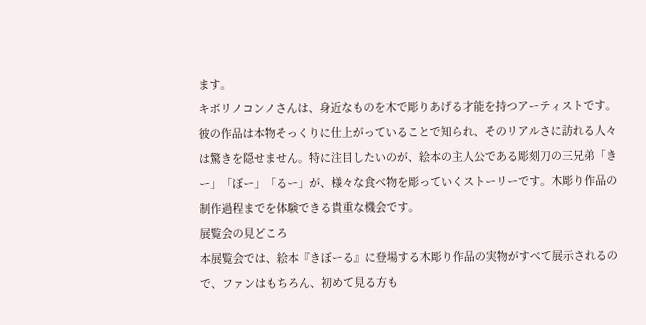ます。
キボリノコンノさんは、身近なものを木で彫りあげる才能を持つアーティストです。彼の作品は本物そっくりに仕上がっていることで知られ、そのリアルさに訪れる人々は驚きを隠せません。特に注目したいのが、絵本の主人公である彫刻刀の三兄弟「きー」「ぼー」「るー」が、様々な食べ物を彫っていくストーリーです。木彫り作品の制作過程までを体験できる貴重な機会です。
展覧会の見どころ
本展覧会では、絵本『きぼーる』に登場する木彫り作品の実物がすべて展示されるので、ファンはもちろん、初めて見る方も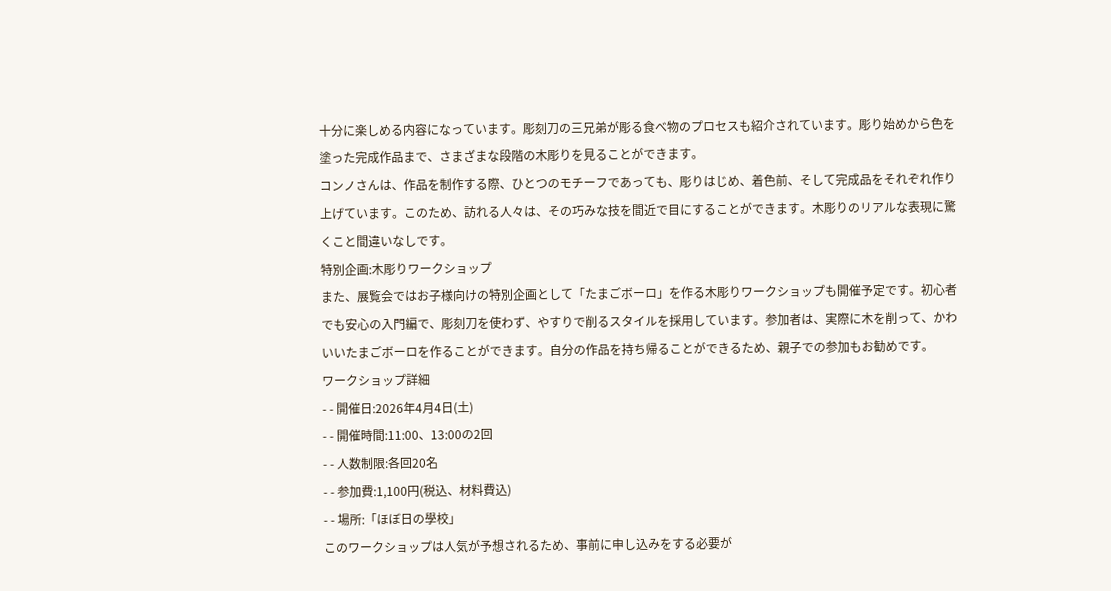十分に楽しめる内容になっています。彫刻刀の三兄弟が彫る食べ物のプロセスも紹介されています。彫り始めから色を塗った完成作品まで、さまざまな段階の木彫りを見ることができます。
コンノさんは、作品を制作する際、ひとつのモチーフであっても、彫りはじめ、着色前、そして完成品をそれぞれ作り上げています。このため、訪れる人々は、その巧みな技を間近で目にすることができます。木彫りのリアルな表現に驚くこと間違いなしです。
特別企画:木彫りワークショップ
また、展覧会ではお子様向けの特別企画として「たまごボーロ」を作る木彫りワークショップも開催予定です。初心者でも安心の入門編で、彫刻刀を使わず、やすりで削るスタイルを採用しています。参加者は、実際に木を削って、かわいいたまごボーロを作ることができます。自分の作品を持ち帰ることができるため、親子での参加もお勧めです。
ワークショップ詳細
- - 開催日:2026年4月4日(土)
- - 開催時間:11:00、13:00の2回
- - 人数制限:各回20名
- - 参加費:1,100円(税込、材料費込)
- - 場所:「ほぼ日の學校」
このワークショップは人気が予想されるため、事前に申し込みをする必要が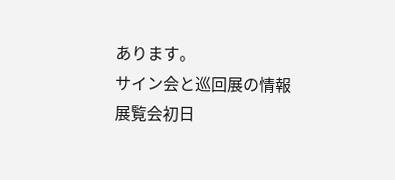あります。
サイン会と巡回展の情報
展覧会初日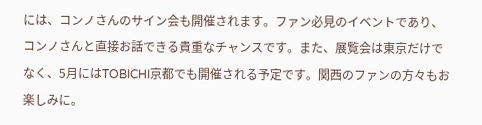には、コンノさんのサイン会も開催されます。ファン必見のイベントであり、コンノさんと直接お話できる貴重なチャンスです。また、展覧会は東京だけでなく、5月にはTOBICHI京都でも開催される予定です。関西のファンの方々もお楽しみに。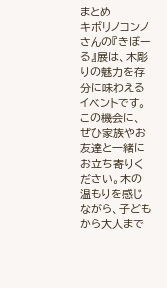まとめ
キボリノコンノさんの『きぼーる』展は、木彫りの魅力を存分に味わえるイベントです。この機会に、ぜひ家族やお友達と一緒にお立ち寄りください。木の温もりを感じながら、子どもから大人まで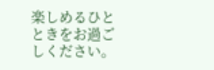楽しめるひとときをお過ごしください。